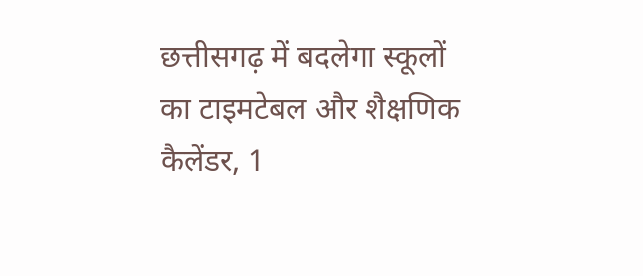छत्तीसगढ़ में बदलेगा स्कूलों का टाइमटेबल और शैक्षणिक कैलेंडर, 1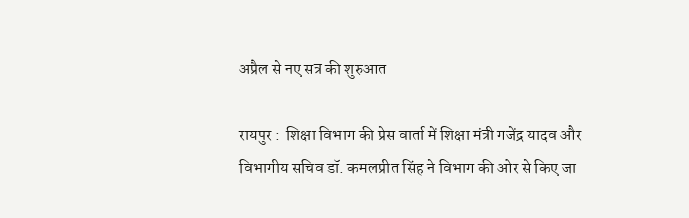अप्रैल से नए सत्र की शुरुआत

रायपुर :  शिक्षा विभाग की प्रेस वार्ता में शिक्षा मंत्री गजेंद्र यादव और विभागीय सचिव डॉ. कमलप्रीत सिंह ने विभाग की ओर से किए जा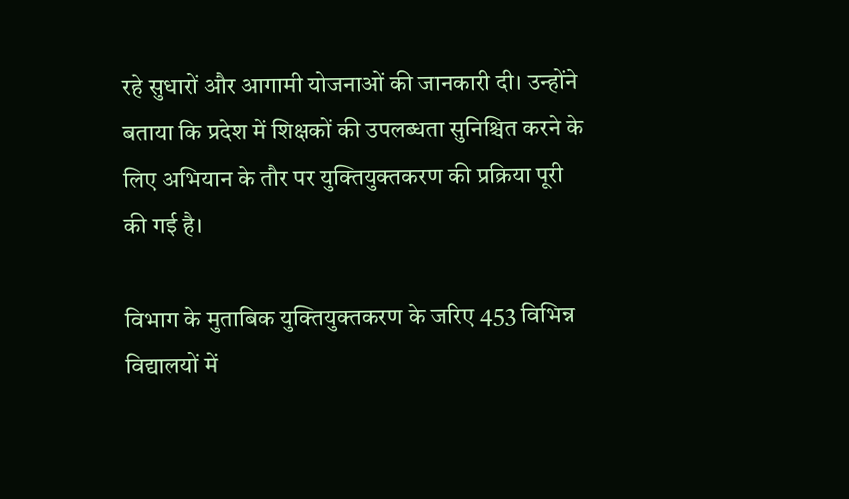रहे सुधारों और आगामी योजनाओं की जानकारी दी। उन्होंने बताया कि प्रदेश में शिक्षकों की उपलब्धता सुनिश्चित करने के लिए अभियान के तौर पर युक्तियुक्तकरण की प्रक्रिया पूरी की गई है।

विभाग के मुताबिक युक्तियुक्तकरण के जरिए 453 विभिन्न विद्यालयों में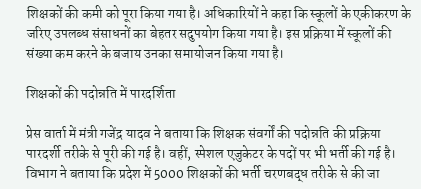शिक्षकों की कमी को पूरा किया गया है। अधिकारियों ने कहा कि स्कूलों के एकीकरण के जरिए उपलब्ध संसाधनों का बेहतर सदुपयोग किया गया है। इस प्रक्रिया में स्कूलों की संख्या कम करने के बजाय उनका समायोजन किया गया है।

शिक्षकों की पदोन्नति में पारदर्शिता

प्रेस वार्ता में मंत्री गजेंद्र यादव ने बताया कि शिक्षक संवर्गों की पदोन्नति की प्रक्रिया पारदर्शी तरीके से पूरी की गई है। वहीं, स्पेशल एजुकेटर के पदों पर भी भर्ती की गई है। विभाग ने बताया कि प्रदेश में 5000 शिक्षकों की भर्ती चरणबद्ध तरीके से की जा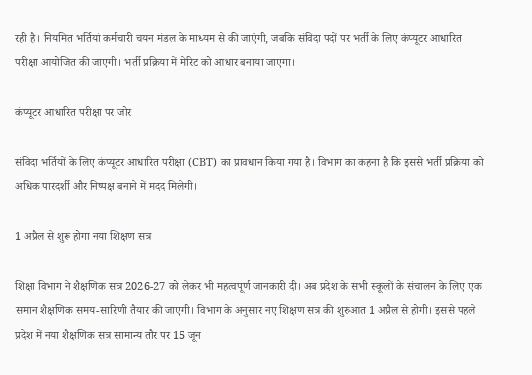रही है। नियमित भर्तियां कर्मचारी चयन मंडल के माध्यम से की जाएंगी, जबकि संविदा पदों पर भर्ती के लिए कंप्यूटर आधारित परीक्षा आयोजित की जाएगी। भर्ती प्रक्रिया में मेरिट को आधार बनाया जाएगा।

कंप्यूटर आधारित परीक्षा पर जोर

संविदा भर्तियों के लिए कंप्यूटर आधारित परीक्षा (CBT) का प्रावधान किया गया है। विभाग का कहना है कि इससे भर्ती प्रक्रिया को अधिक पारदर्शी और निष्पक्ष बनाने में मदद मिलेगी।

1 अप्रैल से शुरू होगा नया शिक्षण सत्र

शिक्षा विभाग ने शैक्षणिक सत्र 2026-27 को लेकर भी महत्वपूर्ण जानकारी दी। अब प्रदेश के सभी स्कूलों के संचालन के लिए एक समान शैक्षणिक समय-सारिणी तैयार की जाएगी। विभाग के अनुसार नए शिक्षण सत्र की शुरुआत 1 अप्रैल से होगी। इससे पहले प्रदेश में नया शैक्षणिक सत्र सामान्य तौर पर 15 जून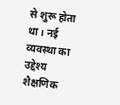से शुरू होता था। नई व्यवस्था का उद्देश्य शैक्षणिक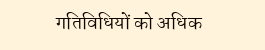गतिविधियों को अधिक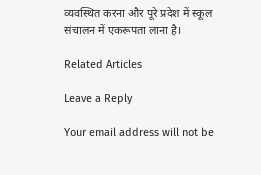व्यवस्थित करना और पूरे प्रदेश में स्कूल संचालन में एकरूपता लाना है।

Related Articles

Leave a Reply

Your email address will not be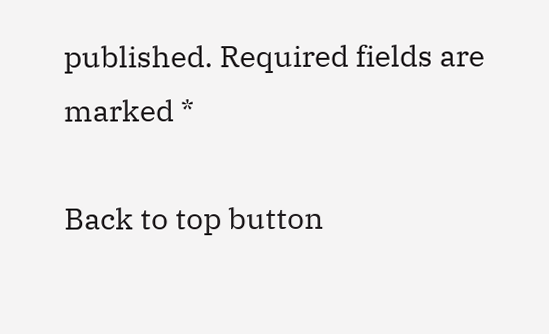published. Required fields are marked *

Back to top button